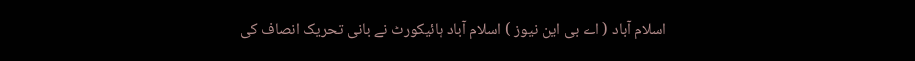اسلام آباد ( اے بی این نیوز ) اسلام آباد ہائیکورٹ نے بانی تحریک انصاف کی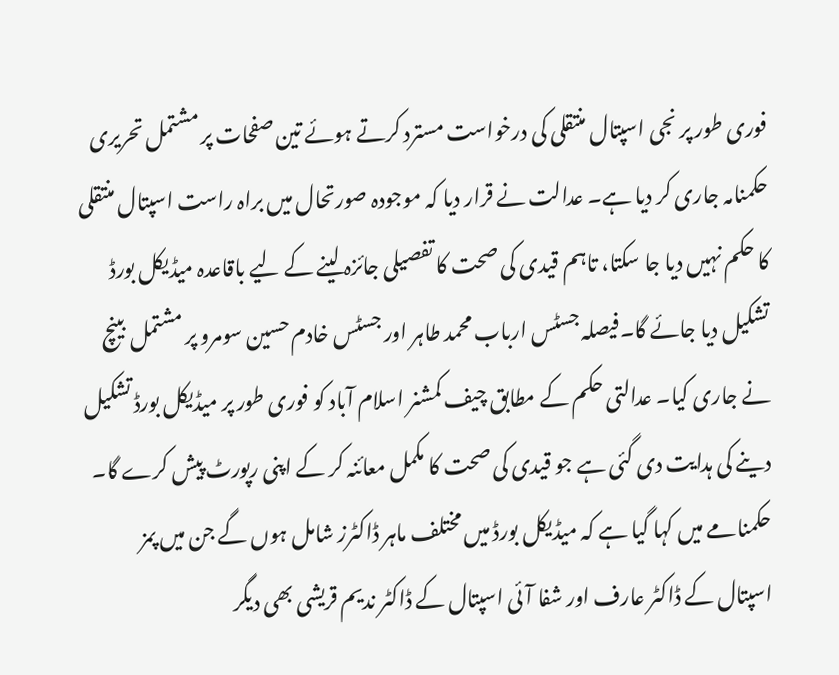فوری طور پر نجی اسپتال منتقلی کی درخواست مسترد کرتے ہوئے تین صفحات پر مشتمل تحریری حکمنامہ جاری کر دیا ہے۔ عدالت نے قرار دیا کہ موجودہ صورتحال میں براہ راست اسپتال منتقلی کا حکم نہیں دیا جا سکتا، تاہم قیدی کی صحت کا تفصیلی جائزہ لینے کے لیے باقاعدہ میڈیکل بورڈ تشکیل دیا جائے گا۔فیصلہ جسٹس ارباب محمد طاہر اور جسٹس خادم حسین سومرو پر مشتمل بینچ نے جاری کیا۔ عدالتی حکم کے مطابق چیف کمشنر اسلام آباد کو فوری طور پر میڈیکل بورڈ تشکیل دینے کی ہدایت دی گئی ہے جو قیدی کی صحت کا مکمل معائنہ کر کے اپنی رپورٹ پیش کرے گا۔
حکمنامے میں کہا گیا ہے کہ میڈیکل بورڈ میں مختلف ماہر ڈاکٹرز شامل ہوں گے جن میں پمز اسپتال کے ڈاکٹر عارف اور شفا آئی اسپتال کے ڈاکٹر ندیم قریشی بھی دیگر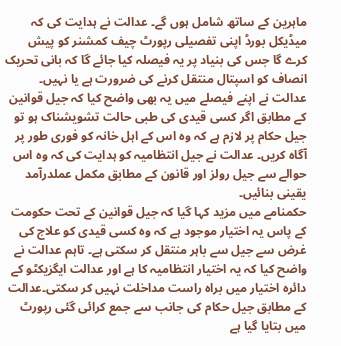ماہرین کے ساتھ شامل ہوں گے۔ عدالت نے ہدایت کی کہ میڈیکل بورڈ اپنی تفصیلی رپورٹ چیف کمشنر کو پیش کرے گا جس کی بنیاد پر یہ فیصلہ کیا جائے گا کہ بانی تحریک انصاف کو اسپتال منتقل کرنے کی ضرورت ہے یا نہیں۔
عدالت نے اپنے فیصلے میں یہ بھی واضح کیا کہ جیل قوانین کے مطابق اگر کسی قیدی کی طبی حالت تشویشناک ہو تو جیل حکام پر لازم ہے کہ وہ اس کے اہل خانہ کو فوری طور پر آگاہ کریں۔ عدالت نے جیل انتظامیہ کو ہدایت کی کہ وہ اس حوالے سے جیل رولز اور قانون کے مطابق مکمل عملدرآمد یقینی بنائیں۔
حکمنامے میں مزید کہا گیا کہ جیل قوانین کے تحت حکومت کے پاس یہ اختیار موجود ہے کہ وہ کسی قیدی کو علاج کی غرض سے جیل سے باہر منتقل کر سکتی ہے۔ تاہم عدالت نے واضح کیا کہ یہ اختیار انتظامیہ کا ہے اور عدالت ایگزیکٹو کے دائرہ اختیار میں براہ راست مداخلت نہیں کر سکتی۔عدالت کے مطابق جیل حکام کی جانب سے جمع کرائی گئی رپورٹ میں بتایا گیا ہے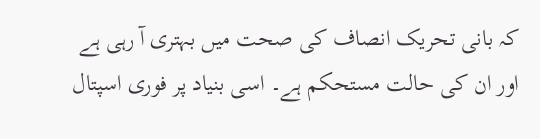کہ بانی تحریک انصاف کی صحت میں بہتری آ رہی ہے اور ان کی حالت مستحکم ہے۔ اسی بنیاد پر فوری اسپتال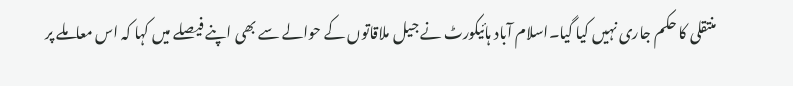منتقلی کا حکم جاری نہیں کیا گیا۔اسلام آباد ہائیکورٹ نے جیل ملاقاتوں کے حوالے سے بھی اپنے فیصلے میں کہا کہ اس معاملے پر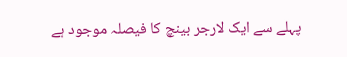پہلے سے ایک لارجر بینچ کا فیصلہ موجود ہے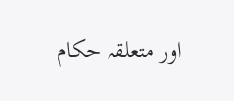اور متعلقہ حکام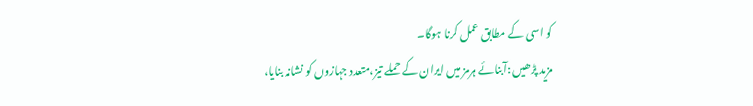کو اسی کے مطابق عمل کرنا ہوگا۔
مزید پڑھیں :آبنائے ہرمز میں ایران کے حملے تیز،متعدد جہازوں کو نشانہ بنایا،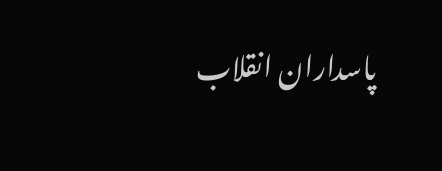پاسداران انقلاب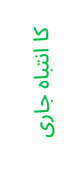کا انتباہ جاری